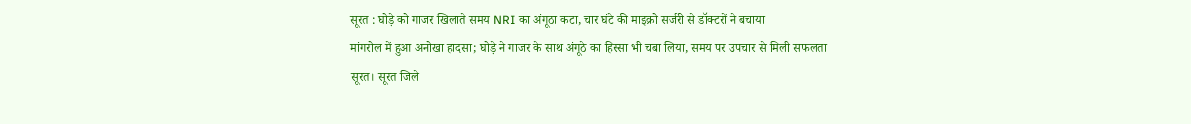सूरत : घोड़े को गाजर खिलाते समय NRI का अंगूठा कटा, चार घंटे की माइक्रो सर्जरी से डॉक्टरों ने बचाया
मांगरोल में हुआ अनोखा हादसा; घोड़े ने गाजर के साथ अंगूठे का हिस्सा भी चबा लिया, समय पर उपचार से मिली सफलता
सूरत। सूरत जिले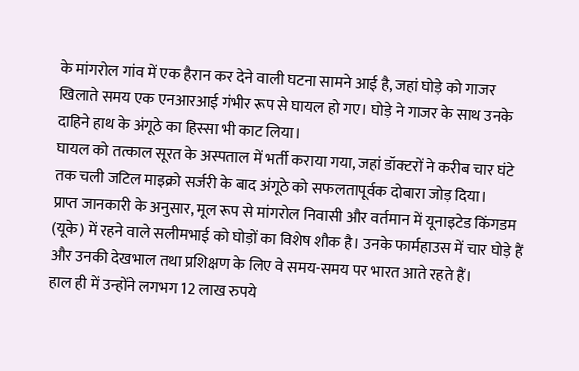के मांगरोल गांव में एक हैरान कर देने वाली घटना सामने आई है, जहां घोड़े को गाजर खिलाते समय एक एनआरआई गंभीर रूप से घायल हो गए। घोड़े ने गाजर के साथ उनके दाहिने हाथ के अंगूठे का हिस्सा भी काट लिया।
घायल को तत्काल सूरत के अस्पताल में भर्ती कराया गया, जहां डॉक्टरों ने करीब चार घंटे तक चली जटिल माइक्रो सर्जरी के बाद अंगूठे को सफलतापूर्वक दोबारा जोड़ दिया।
प्राप्त जानकारी के अनुसार, मूल रूप से मांगरोल निवासी और वर्तमान में यूनाइटेड किंगडम (यूके) में रहने वाले सलीमभाई को घोड़ों का विशेष शौक है। उनके फार्महाउस में चार घोड़े हैं और उनकी देखभाल तथा प्रशिक्षण के लिए वे समय-समय पर भारत आते रहते हैं।
हाल ही में उन्होंने लगभग 12 लाख रुपये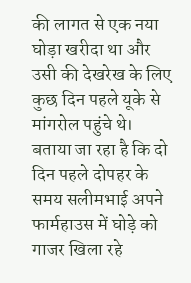की लागत से एक नया घोड़ा खरीदा था और उसी की देखरेख के लिए कुछ दिन पहले यूके से मांगरोल पहुंचे थे।
बताया जा रहा है कि दो दिन पहले दोपहर के समय सलीमभाई अपने फार्महाउस में घोड़े को गाजर खिला रहे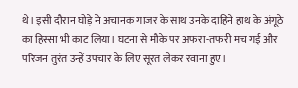थे। इसी दौरान घोड़े ने अचानक गाजर के साथ उनके दाहिने हाथ के अंगूठे का हिस्सा भी काट लिया। घटना से मौके पर अफरा-तफरी मच गई और परिजन तुरंत उन्हें उपचार के लिए सूरत लेकर रवाना हुए।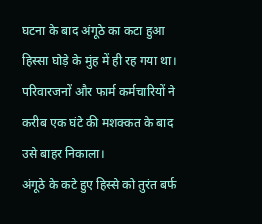घटना के बाद अंगूठे का कटा हुआ हिस्सा घोड़े के मुंह में ही रह गया था। परिवारजनों और फार्म कर्मचारियों ने करीब एक घंटे की मशक्कत के बाद उसे बाहर निकाला।
अंगूठे के कटे हुए हिस्से को तुरंत बर्फ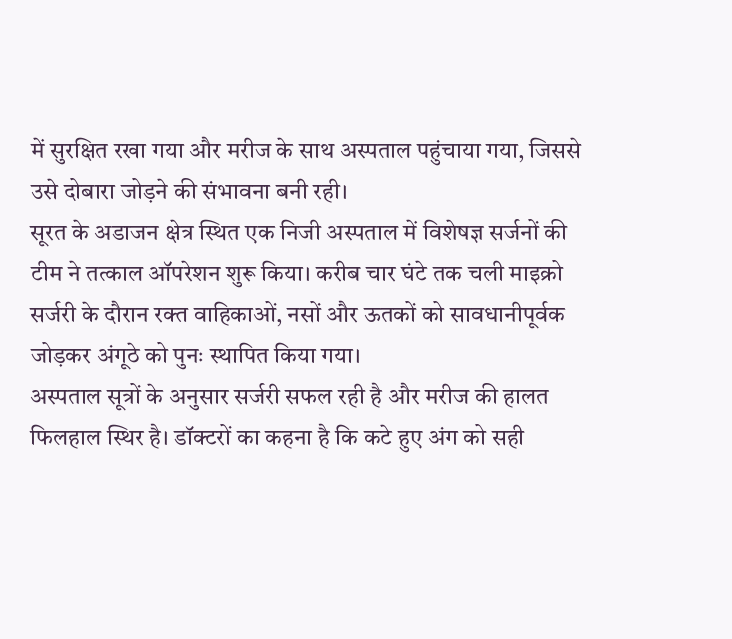में सुरक्षित रखा गया और मरीज के साथ अस्पताल पहुंचाया गया, जिससे उसे दोबारा जोड़ने की संभावना बनी रही।
सूरत के अडाजन क्षेत्र स्थित एक निजी अस्पताल में विशेषज्ञ सर्जनों की टीम ने तत्काल ऑपरेशन शुरू किया। करीब चार घंटे तक चली माइक्रो सर्जरी के दौरान रक्त वाहिकाओं, नसों और ऊतकों को सावधानीपूर्वक जोड़कर अंगूठे को पुनः स्थापित किया गया।
अस्पताल सूत्रों के अनुसार सर्जरी सफल रही है और मरीज की हालत फिलहाल स्थिर है। डॉक्टरों का कहना है कि कटे हुए अंग को सही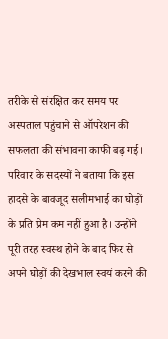तरीके से संरक्षित कर समय पर अस्पताल पहुंचाने से ऑपरेशन की सफलता की संभावना काफी बढ़ गई।
परिवार के सदस्यों ने बताया कि इस हादसे के बावजूद सलीमभाई का घोड़ों के प्रति प्रेम कम नहीं हुआ है। उन्होंने पूरी तरह स्वस्थ होने के बाद फिर से अपने घोड़ों की देखभाल स्वयं करने की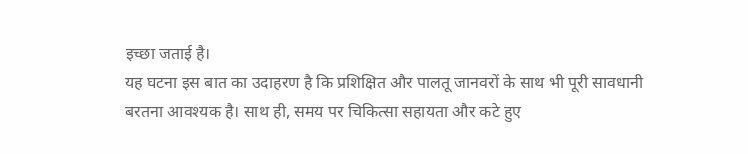इच्छा जताई है।
यह घटना इस बात का उदाहरण है कि प्रशिक्षित और पालतू जानवरों के साथ भी पूरी सावधानी बरतना आवश्यक है। साथ ही, समय पर चिकित्सा सहायता और कटे हुए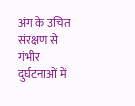अंग के उचित संरक्षण से गंभीर दुर्घटनाओं में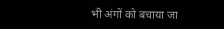भी अंगों को बचाया जा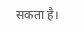सकता है।